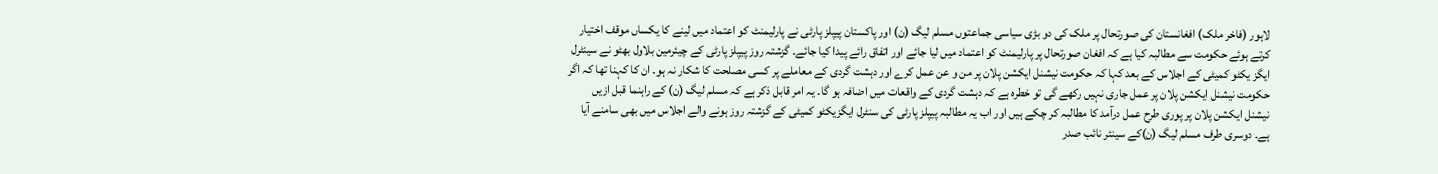لاہور (فاخر ملک) افغانستان کی صورتحال پر ملک کی دو بڑی سیاسی جماعتوں مسلم لیگ (ن) اور پاکستان پیپلز پارٹی نے پارلیمنٹ کو اعتماد میں لینے کا یکساں موقف اختیار کرتے ہوئے حکومت سے مطالبہ کیا ہے کہ افغان صورتحال پر پارلیمنٹ کو اعتماد میں لیا جائے اور اتفاق رائے پیدا کیا جائے۔ گزشتہ روز پیپلز پارٹی کے چیئرمین بلاول بھٹو نے سینٹرل ایگز یکٹو کمیٹی کے اجلاس کے بعد کہا کہ حکومت نیشنل ایکشن پلان پر من و عن عمل کرے اور دہشت گردی کے معاملے پر کسی مصلحت کا شکار نہ ہو۔ ان کا کہنا تھا کہ اگر حکومت نیشنل ایکشن پلان پر عمل جاری نہیں رکھے گی تو خطرہ ہے کہ دہشت گردی کے واقعات میں اضافہ ہو گا۔ یہ امر قابل ذکر ہے کہ مسلم لیگ (ن) کے راہنما قبل ازیں نیشنل ایکشن پلان پر پوری طرح عمل درآمد کا مطالبہ کر چکے ہیں اور اب یہ مطالبہ پیپلز پارٹی کی سنٹرل ایگزیکٹو کمیٹی کے گزشتہ روز ہونے والے اجلاس میں بھی سامنے آیا ہے۔ دوسری طرف مسلم لیگ (ن)کے سینئر نائب صدر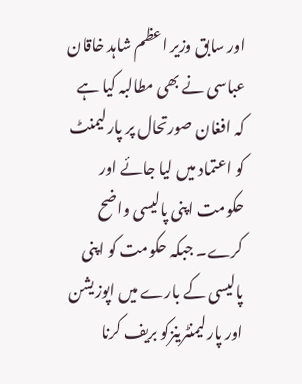اور سابق وزیر اعظم شاہد خاقان عباسی نے بھی مطالبہ کیا ہے کہ افغان صورتحال پر پارلیمنٹ کو اعتماد میں لیا جائے اور حکومت اپنی پالیسی واضح کرے۔ جبکہ حکومت کو اپنی پالیسی کے بارے میں اپوزیشن اور پارلیمنٹرینزکو بریف کرنا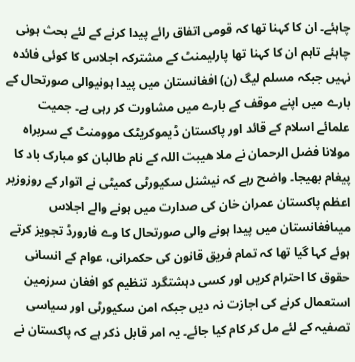چاہئے۔ ان کا کہنا تھا کہ قومی اتفاق رائے پیدا کرنے کے لئے بحث ہونی چاہئے تاہم ان کا کہنا تھا پارلیمنٹ کے مشترکہ اجلاس کا کوئی فائدہ نہیں جبکہ مسلم لیگ (ن) افغانستان میں پیدا ہونیوالی صورتحال کے بارے میں اپنے موقف کے بارے میں مشاورت کر رہی ہے۔ جمیت علمائے اسلام کے قائد اور پاکستان ڈیموکریٹک موومنٹ کے سربراہ مولانا فضل الرحمان نے ملا ھیبت اللہ کے نام طالبان کو مبارک باد کا پیغام بھیجا۔ واضح رہے کہ نیشنل سکیورٹی کمیٹی نے اتوار کے روزوزیر اعظم پاکستان عمران خان کی صدارت میں ہونے والے اجلاس میںافغانستان میں پیدا ہونے والی صورتحال کا وے فارورڈ تجویز کرتے ہوئے کہا گیا تھا کہ تمام فریق قانون کی حکمرانی، عوام کے انسانی حقوق کا احترام کریں اور کسی دہشتگرد تنظیم کو افغان سرزمین استعمال کرنے کی اجازت نہ دیں جبکہ امن سکیورٹی اور سیاسی تصفیہ کے لئے مل کر کام کیا جائے۔ یہ امر قابل ذکر ہے کہ پاکستان نے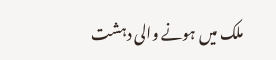ملک میں ہونے والی دہشت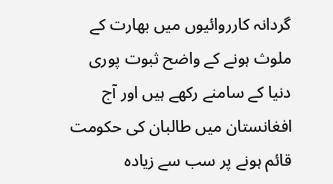گردانہ کارروائیوں میں بھارت کے ملوث ہونے کے واضح ثبوت پوری دنیا کے سامنے رکھے ہیں اور آج افغانستان میں طالبان کی حکومت قائم ہونے پر سب سے زیادہ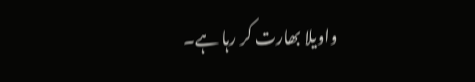واویلا بھارت کر رہا ہے۔